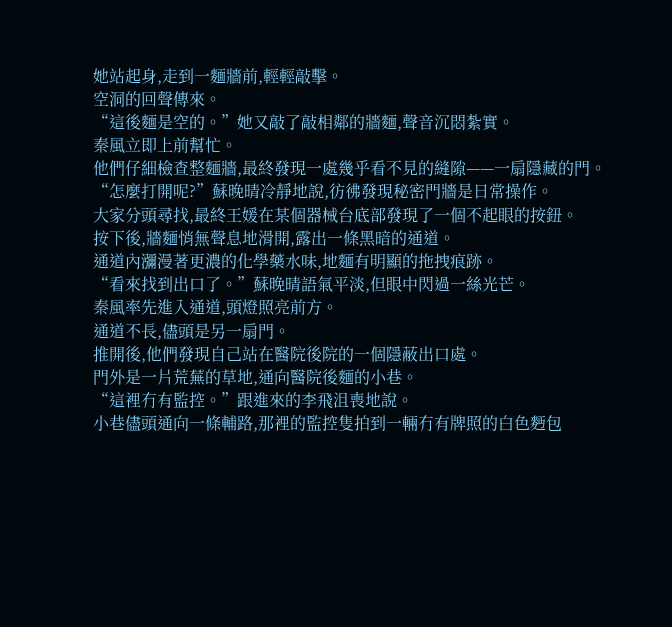她站起身,走到一麵牆前,輕輕敲擊。
空洞的回聲傳來。
“這後麵是空的。”她又敲了敲相鄰的牆麵,聲音沉悶紮實。
秦風立即上前幫忙。
他們仔細檢查整麵牆,最終發現一處幾乎看不見的縫隙——一扇隱藏的門。
“怎麼打開呢?”蘇晚晴冷靜地說,彷彿發現秘密門牆是日常操作。
大家分頭尋找,最終王媛在某個器械台底部發現了一個不起眼的按鈕。
按下後,牆麵悄無聲息地滑開,露出一條黑暗的通道。
通道內瀰漫著更濃的化學藥水味,地麵有明顯的拖拽痕跡。
“看來找到出口了。”蘇晚晴語氣平淡,但眼中閃過一絲光芒。
秦風率先進入通道,頭燈照亮前方。
通道不長,儘頭是另一扇門。
推開後,他們發現自己站在醫院後院的一個隱蔽出口處。
門外是一片荒蕪的草地,通向醫院後麵的小巷。
“這裡冇有監控。”跟進來的李飛沮喪地說。
小巷儘頭通向一條輔路,那裡的監控隻拍到一輛冇有牌照的白色麪包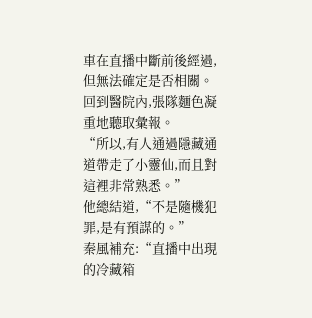車在直播中斷前後經過,但無法確定是否相關。
回到醫院內,張隊麵色凝重地聽取彙報。
“所以,有人通過隱藏通道帶走了小靈仙,而且對這裡非常熟悉。”
他總結道,“不是隨機犯罪,是有預謀的。”
秦風補充:“直播中出現的冷藏箱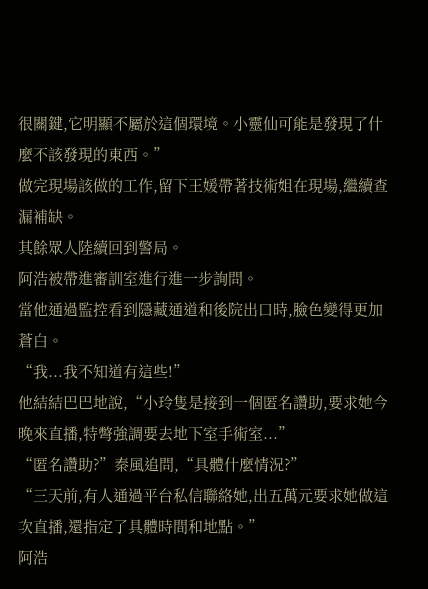很關鍵,它明顯不屬於這個環境。小靈仙可能是發現了什麼不該發現的東西。”
做完現場該做的工作,留下王媛帶著技術姐在現場,繼續查漏補缺。
其餘眾人陸續回到警局。
阿浩被帶進審訓室進行進一步詢問。
當他通過監控看到隱藏通道和後院出口時,臉色變得更加蒼白。
“我...我不知道有這些!”
他結結巴巴地說,“小玲隻是接到一個匿名讚助,要求她今晚來直播,特彆強調要去地下室手術室...”
“匿名讚助?”秦風追問,“具體什麼情況?”
“三天前,有人通過平台私信聯絡她,出五萬元要求她做這次直播,還指定了具體時間和地點。”
阿浩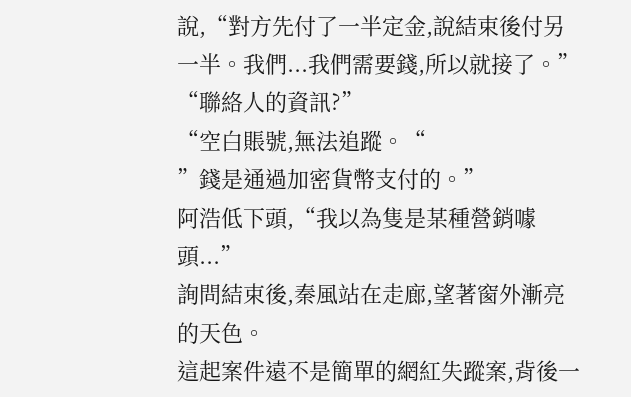說,“對方先付了一半定金,說結束後付另一半。我們...我們需要錢,所以就接了。”
“聯絡人的資訊?”
“空白賬號,無法追蹤。“
”錢是通過加密貨幣支付的。”
阿浩低下頭,“我以為隻是某種營銷噱頭...”
詢問結束後,秦風站在走廊,望著窗外漸亮的天色。
這起案件遠不是簡單的網紅失蹤案,背後一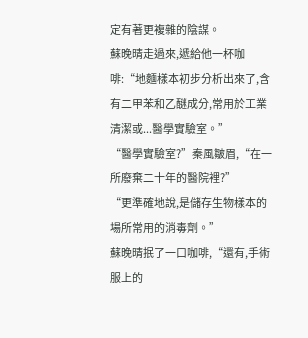定有著更複雜的陰謀。
蘇晚晴走過來,遞給他一杯咖啡:“地麵樣本初步分析出來了,含有二甲苯和乙醚成分,常用於工業清潔或...醫學實驗室。”
“醫學實驗室?”秦風皺眉,“在一所廢棄二十年的醫院裡?”
“更準確地說,是儲存生物樣本的場所常用的消毒劑。”
蘇晚晴抿了一口咖啡,“還有,手術服上的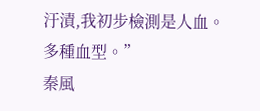汙漬,我初步檢測是人血。多種血型。”
秦風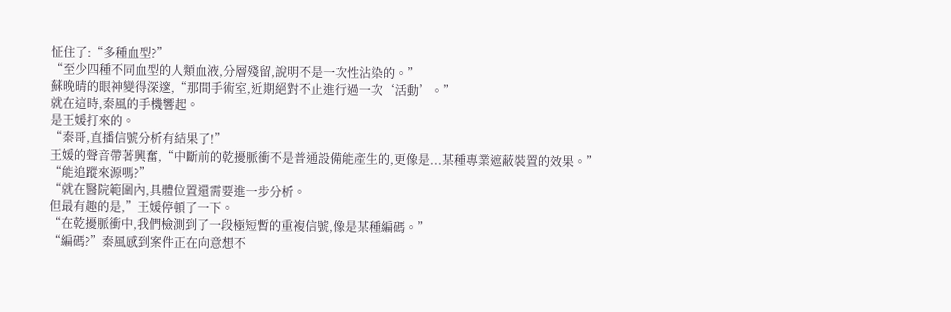怔住了:“多種血型?”
“至少四種不同血型的人類血液,分層殘留,說明不是一次性沾染的。”
蘇晚晴的眼神變得深邃,“那間手術室,近期絕對不止進行過一次‘活動’。”
就在這時,秦風的手機響起。
是王媛打來的。
“秦哥,直播信號分析有結果了!”
王媛的聲音帶著興奮,“中斷前的乾擾脈衝不是普通設備能產生的,更像是...某種專業遮蔽裝置的效果。”
“能追蹤來源嗎?”
“就在醫院範圍內,具體位置還需要進一步分析。
但最有趣的是,”王媛停頓了一下。
“在乾擾脈衝中,我們檢測到了一段極短暫的重複信號,像是某種編碼。”
“編碼?”秦風感到案件正在向意想不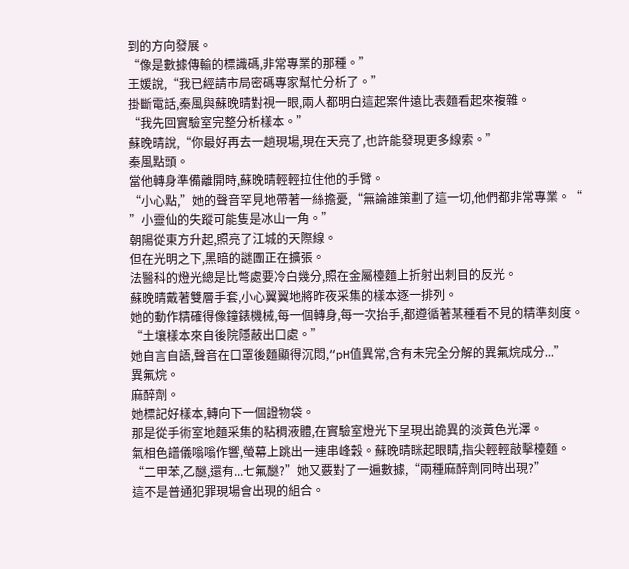到的方向發展。
“像是數據傳輸的標識碼,非常專業的那種。”
王媛說,“我已經請市局密碼專家幫忙分析了。”
掛斷電話,秦風與蘇晚晴對視一眼,兩人都明白這起案件遠比表麵看起來複雜。
“我先回實驗室完整分析樣本。”
蘇晚晴說,“你最好再去一趟現場,現在天亮了,也許能發現更多線索。”
秦風點頭。
當他轉身準備離開時,蘇晚晴輕輕拉住他的手臂。
“小心點,”她的聲音罕見地帶著一絲擔憂,“無論誰策劃了這一切,他們都非常專業。“
”小靈仙的失蹤可能隻是冰山一角。”
朝陽從東方升起,照亮了江城的天際線。
但在光明之下,黑暗的謎團正在擴張。
法醫科的燈光總是比彆處要冷白幾分,照在金屬檯麵上折射出刺目的反光。
蘇晚晴戴著雙層手套,小心翼翼地將昨夜采集的樣本逐一排列。
她的動作精確得像鐘錶機械,每一個轉身,每一次抬手,都遵循著某種看不見的精準刻度。
“土壤樣本來自後院隱蔽出口處。”
她自言自語,聲音在口罩後麵顯得沉悶,“pH值異常,含有未完全分解的異氟烷成分...”
異氟烷。
麻醉劑。
她標記好樣本,轉向下一個證物袋。
那是從手術室地麵采集的粘稠液體,在實驗室燈光下呈現出詭異的淡黃色光澤。
氣相色譜儀嗡嗡作響,螢幕上跳出一連串峰穀。蘇晚晴眯起眼睛,指尖輕輕敲擊檯麵。
“二甲苯,乙醚,還有...七氟醚?”她又覈對了一遍數據,“兩種麻醉劑同時出現?”
這不是普通犯罪現場會出現的組合。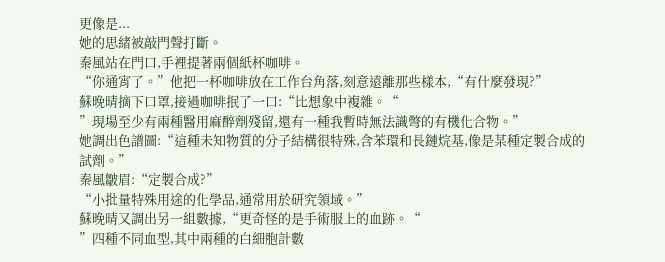更像是...
她的思緒被敲門聲打斷。
秦風站在門口,手裡提著兩個紙杯咖啡。
“你通宵了。”他把一杯咖啡放在工作台角落,刻意遠離那些樣本,“有什麼發現?”
蘇晚晴摘下口罩,接過咖啡抿了一口:“比想象中複雜。“
”現場至少有兩種醫用麻醉劑殘留,還有一種我暫時無法識彆的有機化合物。”
她調出色譜圖:“這種未知物質的分子結構很特殊,含苯環和長鏈烷基,像是某種定製合成的試劑。”
秦風皺眉:“定製合成?”
“小批量特殊用途的化學品,通常用於研究領域。”
蘇晚晴又調出另一組數據,“更奇怪的是手術服上的血跡。“
”四種不同血型,其中兩種的白細胞計數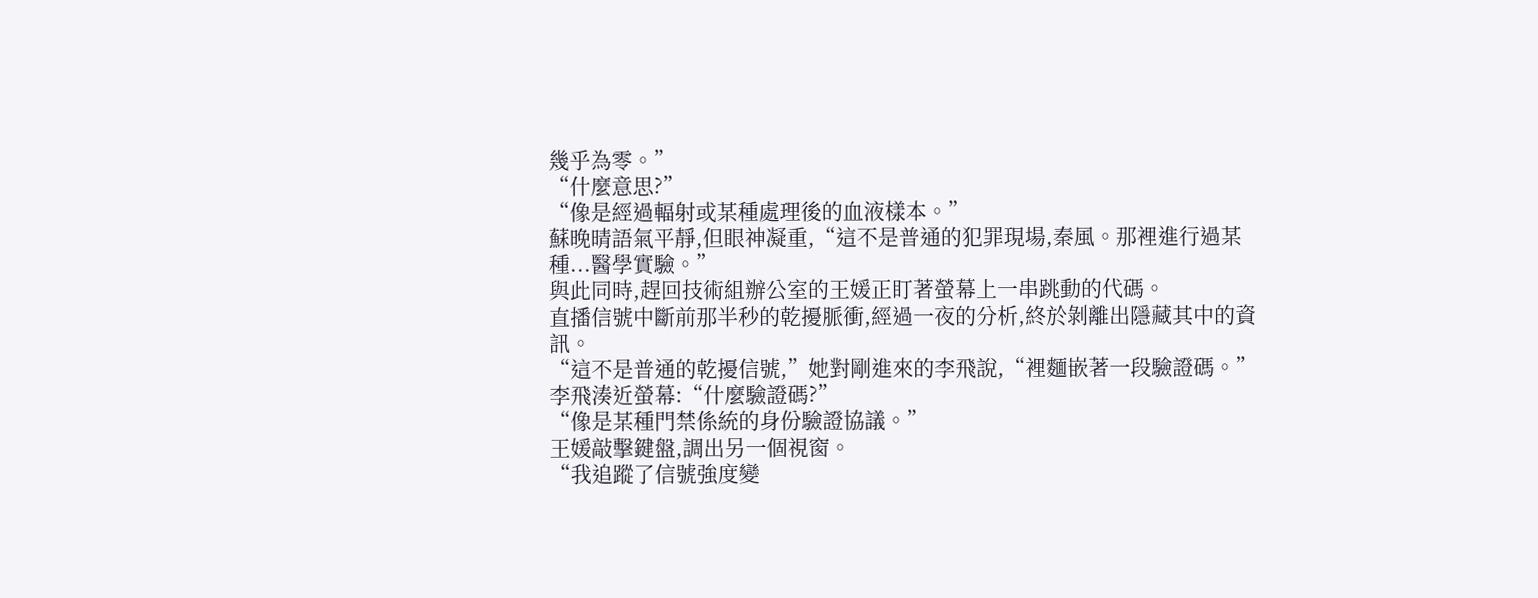幾乎為零。”
“什麼意思?”
“像是經過輻射或某種處理後的血液樣本。”
蘇晚晴語氣平靜,但眼神凝重,“這不是普通的犯罪現場,秦風。那裡進行過某種...醫學實驗。”
與此同時,趕回技術組辦公室的王媛正盯著螢幕上一串跳動的代碼。
直播信號中斷前那半秒的乾擾脈衝,經過一夜的分析,終於剝離出隱藏其中的資訊。
“這不是普通的乾擾信號,”她對剛進來的李飛說,“裡麵嵌著一段驗證碼。”
李飛湊近螢幕:“什麼驗證碼?”
“像是某種門禁係統的身份驗證協議。”
王媛敲擊鍵盤,調出另一個視窗。
“我追蹤了信號強度變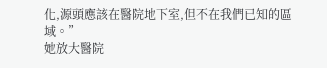化,源頭應該在醫院地下室,但不在我們已知的區域。”
她放大醫院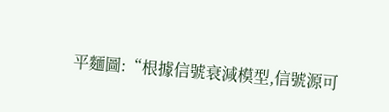平麵圖:“根據信號衰減模型,信號源可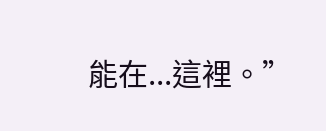能在...這裡。”